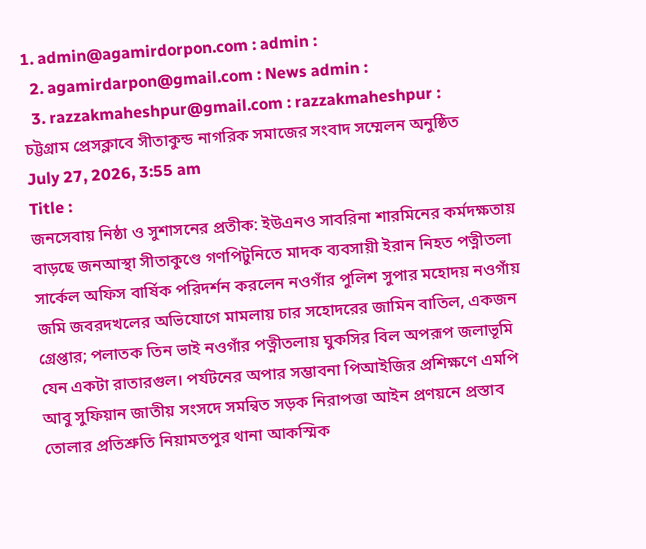1. admin@agamirdorpon.com : admin :
  2. agamirdarpon@gmail.com : News admin :
  3. razzakmaheshpur@gmail.com : razzakmaheshpur :
চট্টগ্রাম প্রেসক্লাবে সীতাকুন্ড নাগরিক সমাজের সংবাদ সম্মেলন অনুষ্ঠিত
July 27, 2026, 3:55 am
Title :
জনসেবায় নিষ্ঠা ও সুশাসনের প্রতীক: ইউএনও সাবরিনা শারমিনের কর্মদক্ষতায় বাড়ছে জনআস্থা সীতাকুণ্ডে গণপিটুনিতে মাদক ব্যবসায়ী ইরান নিহত পত্নীতলা সার্কেল অফিস বার্ষিক পরিদর্শন করলেন নওগাঁর পুলিশ সুপার মহোদয় নওগাঁয় জমি জবরদখলের অভিযোগে মামলায় চার সহোদরের জামিন বাতিল, একজন গ্রেপ্তার; পলাতক তিন ভাই নওগাঁর পত্নীতলায় ঘুকসির বিল অপরূপ জলাভূমি যেন একটা রাতারগুল। পর্যটনের অপার সম্ভাবনা পিআইজির প্রশিক্ষণে এমপি আবু সুফিয়ান জাতীয় সংসদে সমন্বিত সড়ক নিরাপত্তা আইন প্রণয়নে প্রস্তাব তোলার প্রতিশ্রুতি নিয়ামতপুর থানা আকস্মিক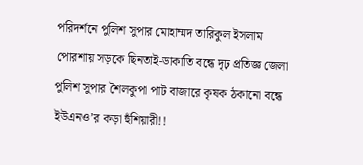পরিদর্শনে পুলিশ সুপার মোহাম্মদ তারিকুল ইসলাম পোরশায় সড়কে ছিনতাই-ডাকাতি বন্ধে দৃঢ় প্রতিজ্ঞ জেলা পুলিশ সুপার শৈলকুপা পাট বাজারে কৃষক ঠকানো বন্ধে ইউএনও’র কড়া হুঁশিয়ারী!!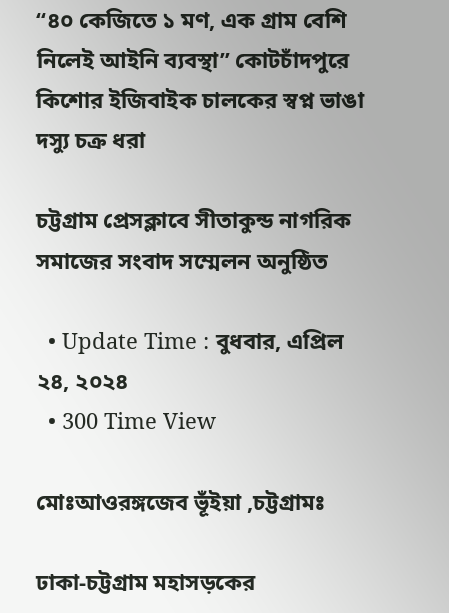“৪০ কেজিতে ১ মণ, এক গ্রাম বেশি নিলেই আইনি ব্যবস্থা” কোটচাঁদপুরে কিশোর ইজিবাইক চালকের স্বপ্ন ভাঙা দস্যু চক্র ধরা

চট্টগ্রাম প্রেসক্লাবে সীতাকুন্ড নাগরিক সমাজের সংবাদ সম্মেলন অনুষ্ঠিত

  • Update Time : বুধবার, এপ্রিল ২৪, ২০২৪
  • 300 Time View

মোঃআওরঙ্গজেব ভূঁইয়া ,চট্টগ্রামঃ

ঢাকা-চট্টগ্রাম মহাসড়কের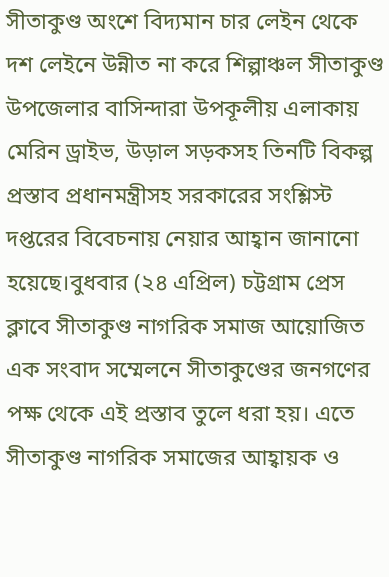সীতাকুণ্ড অংশে বিদ্যমান চার লেইন থেকে দশ লেইনে উন্নীত না করে শিল্পাঞ্চল সীতাকুণ্ড উপজেলার বাসিন্দারা উপকূলীয় এলাকায় মেরিন ড্রাইভ, উড়াল সড়কসহ তিনটি বিকল্প প্রস্তাব প্রধানমন্ত্রীসহ সরকারের সংশ্লিস্ট দপ্তরের বিবেচনায় নেয়ার আহ্বান জানানো হয়েছে।বুধবার (২৪ এপ্রিল) চট্টগ্রাম প্রেস ক্লাবে সীতাকুণ্ড নাগরিক সমাজ আয়োজিত এক সংবাদ সম্মেলনে সীতাকুণ্ডের জনগণের পক্ষ থেকে এই প্রস্তাব তুলে ধরা হয়। এতে সীতাকুণ্ড নাগরিক সমাজের আহ্বায়ক ও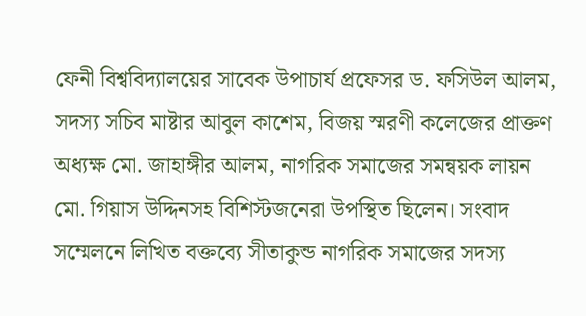ফেনী বিশ্ববিদ্যালয়ের সাবেক উপাচার্য প্রফেসর ড. ফসিউল আলম, সদস্য সচিব মাষ্টার আবুল কাশেম, বিজয় স্মরণী কলেজের প্রাক্তণ অধ্যক্ষ মো. জাহাঙ্গীর আলম, নাগরিক সমাজের সমন্বয়ক লায়ন মো. গিয়াস উদ্দিনসহ বিশিস্টজনেরা উপস্থিত ছিলেন। সংবাদ সম্মেলনে লিখিত বক্তব্যে সীতাকুন্ড নাগরিক সমাজের সদস্য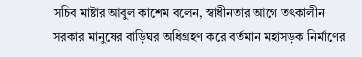সচিব মাষ্টার আবুল কাশেম বলেন, স্বাধীনতার আগে তৎকালীন সরকার মানুষের বাড়িঘর অধিগ্রহণ করে বর্তমান মহাসড়ক নির্মাণের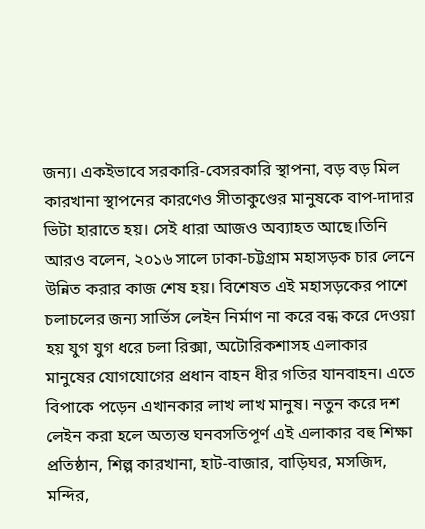জন্য। একইভাবে সরকারি-বেসরকারি স্থাপনা, বড় বড় মিল কারখানা স্থাপনের কারণেও সীতাকুণ্ডের মানুষকে বাপ-দাদার ভিটা হারাতে হয়। সেই ধারা আজও অব্যাহত আছে।তিনি আরও বলেন, ২০১৬ সালে ঢাকা-চট্টগ্রাম মহাসড়ক চার লেনে উন্নিত করার কাজ শেষ হয়। বিশেষত এই মহাসড়কের পাশে চলাচলের জন্য সার্ভিস লেইন নির্মাণ না করে বন্ধ করে দেওয়া হয় যুগ যুগ ধরে চলা রিক্সা, অটোরিকশাসহ এলাকার মানুষের যোগযোগের প্রধান বাহন ধীর গতির যানবাহন। এতে বিপাকে পড়েন এখানকার লাখ লাখ মানুষ। নতুন করে দশ লেইন করা হলে অত্যন্ত ঘনবসতিপূর্ণ এই এলাকার বহু শিক্ষা প্রতিষ্ঠান, শিল্প কারখানা, হাট-বাজার, বাড়িঘর, মসজিদ, মন্দির,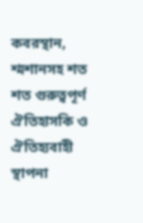কবরস্থান, শ্মশানসহ শত শত গুরুত্বপূর্ণ ঐতিহাসকি ও ঐতিহ্যবাহী স্থাপনা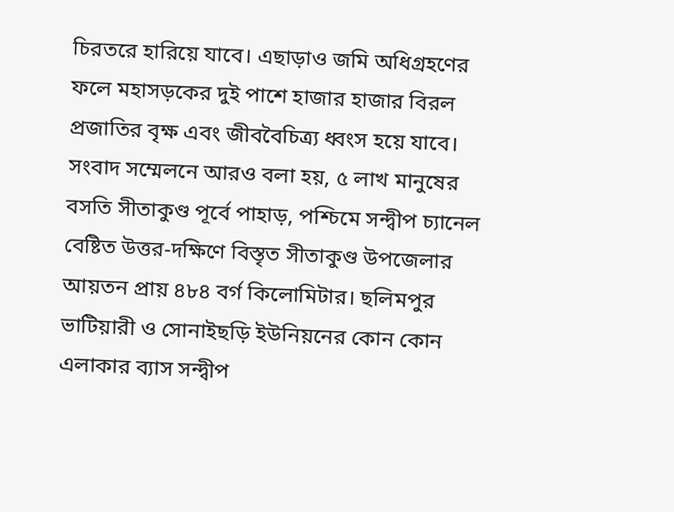চিরতরে হারিয়ে যাবে। এছাড়াও জমি অধিগ্রহণের ফলে মহাসড়কের দুই পাশে হাজার হাজার বিরল প্রজাতির বৃক্ষ এবং জীববৈচিত্র্য ধ্বংস হয়ে যাবে। সংবাদ সম্মেলনে আরও বলা হয়, ৫ লাখ মানুষের বসতি সীতাকুণ্ড পূর্বে পাহাড়, পশ্চিমে সন্দ্বীপ চ্যানেল বেষ্টিত উত্তর-দক্ষিণে বিস্তৃত সীতাকুণ্ড উপজেলার আয়তন প্রায় ৪৮৪ বর্গ কিলোমিটার। ছলিমপুর ভাটিয়ারী ও সোনাইছড়ি ইউনিয়নের কোন কোন এলাকার ব্যাস সন্দ্বীপ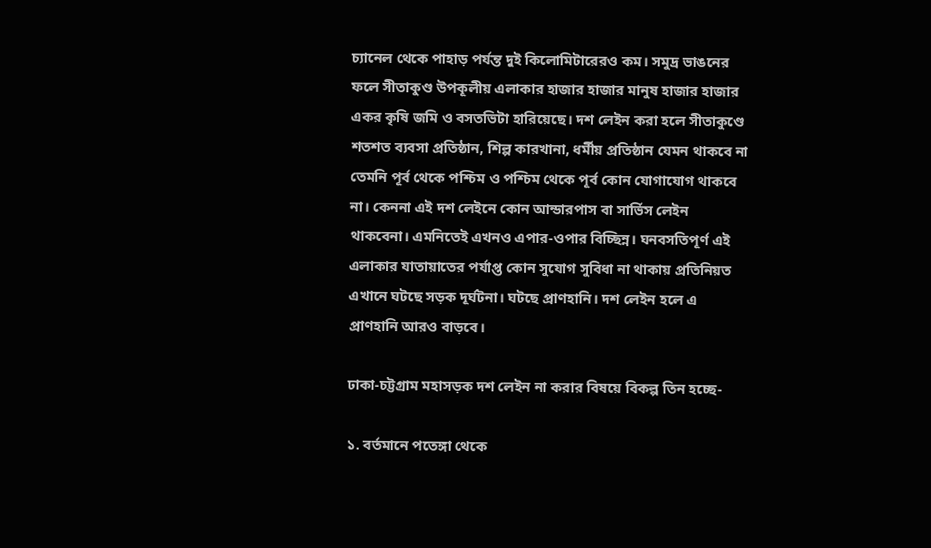চ্যানেল থেকে পাহাড় পর্যন্ত দুই কিলোমিটারেরও কম। সমুদ্র ভাঙনের ফলে সীতাকুণ্ড উপকূলীয় এলাকার হাজার হাজার মানুষ হাজার হাজার একর কৃষি জমি ও বসতভিটা হারিয়েছে। দশ লেইন করা হলে সীতাকুণ্ডে শতশত ব্যবসা প্রতিষ্ঠান, শিল্প কারখানা, ধর্মীয় প্রতিষ্ঠান যেমন থাকবে না তেমনি পূর্ব থেকে পশ্চিম ও পশ্চিম থেকে পূর্ব কোন যোগাযোগ থাকবে না। কেননা এই দশ লেইনে কোন আন্ডারপাস বা সার্ভিস লেইন থাকবেনা। এমনিতেই এখনও এপার-ওপার বিচ্ছিন্ন। ঘনবসতিপূর্ণ এই এলাকার যাতায়াতের পর্যাপ্ত কোন সুযোগ সুবিধা না থাকায় প্রতিনিয়ত এখানে ঘটছে সড়ক দূর্ঘটনা। ঘটছে প্রাণহানি। দশ লেইন হলে এ প্রাণহানি আরও বাড়বে।

ঢাকা-চট্টগ্রাম মহাসড়ক দশ লেইন না করার বিষয়ে বিকল্প তিন হচ্ছে-

১. বর্তমানে পতেঙ্গা থেকে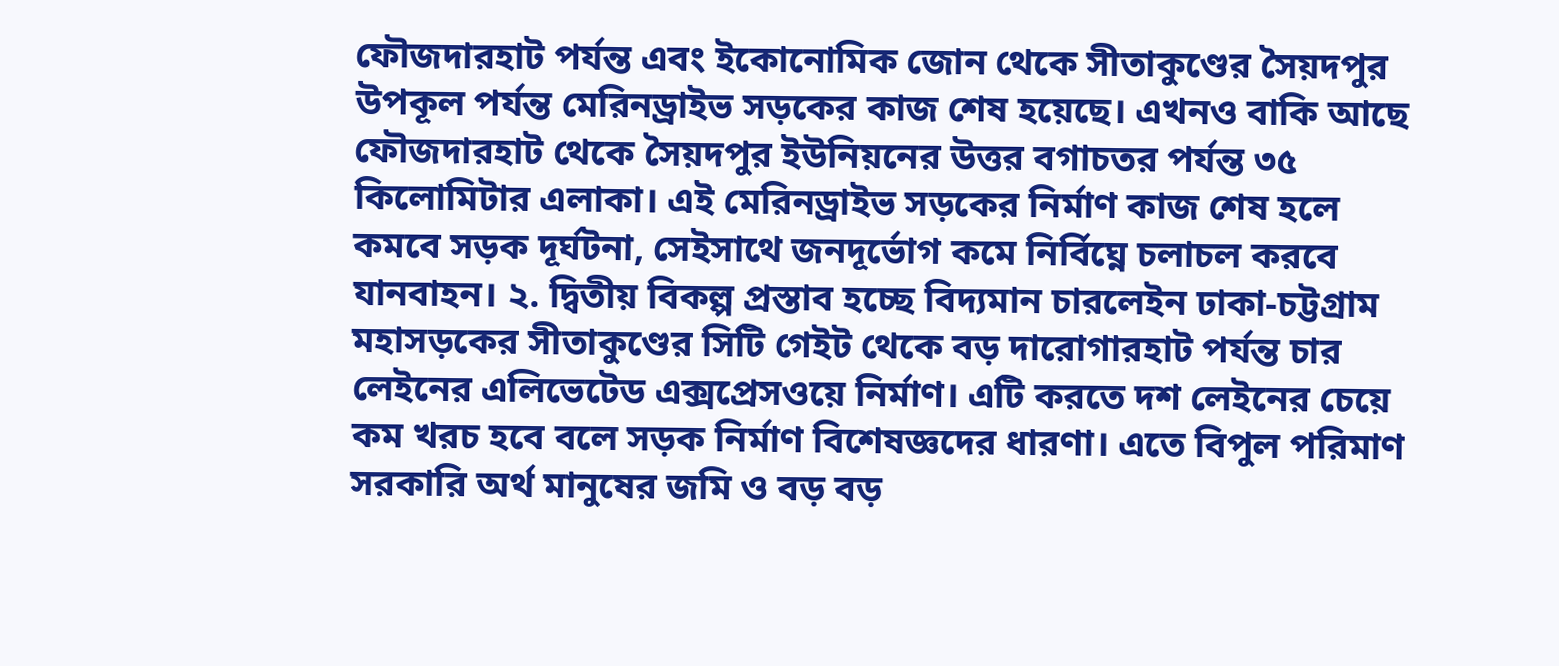ফৌজদারহাট পর্যন্ত এবং ইকোনোমিক জোন থেকে সীতাকুণ্ডের সৈয়দপুর উপকূল পর্যন্ত মেরিনড্রাইভ সড়কের কাজ শেষ হয়েছে। এখনও বাকি আছে ফৌজদারহাট থেকে সৈয়দপুর ইউনিয়নের উত্তর বগাচতর পর্যন্ত ৩৫ কিলোমিটার এলাকা। এই মেরিনড্রাইভ সড়কের নির্মাণ কাজ শেষ হলে কমবে সড়ক দূর্ঘটনা, সেইসাথে জনদূর্ভোগ কমে নির্বিঘ্নে চলাচল করবে যানবাহন। ২. দ্বিতীয় বিকল্প প্রস্তাব হচ্ছে বিদ্যমান চারলেইন ঢাকা-চট্টগ্রাম মহাসড়কের সীতাকুণ্ডের সিটি গেইট থেকে বড় দারোগারহাট পর্যন্ত চার লেইনের এলিভেটেড এক্সপ্রেসওয়ে নির্মাণ। এটি করতে দশ লেইনের চেয়ে কম খরচ হবে বলে সড়ক নির্মাণ বিশেষজ্ঞদের ধারণা। এতে বিপুল পরিমাণ সরকারি অর্থ মানুষের জমি ও বড় বড়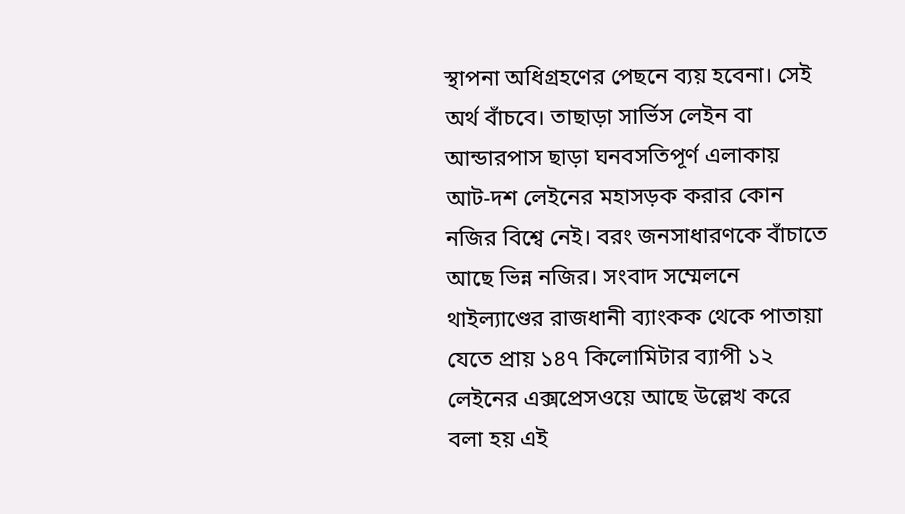স্থাপনা অধিগ্রহণের পেছনে ব্যয় হবেনা। সেই অর্থ বাঁচবে। তাছাড়া সার্ভিস লেইন বা আন্ডারপাস ছাড়া ঘনবসতিপূর্ণ এলাকায় আট-দশ লেইনের মহাসড়ক করার কোন নজির বিশ্বে নেই। বরং জনসাধারণকে বাঁচাতে আছে ভিন্ন নজির। সংবাদ সম্মেলনে থাইল্যাণ্ডের রাজধানী ব্যাংকক থেকে পাতায়া যেতে প্রায় ১৪৭ কিলোমিটার ব্যাপী ১২ লেইনের এক্সপ্রেসওয়ে আছে উল্লেখ করে বলা হয় এই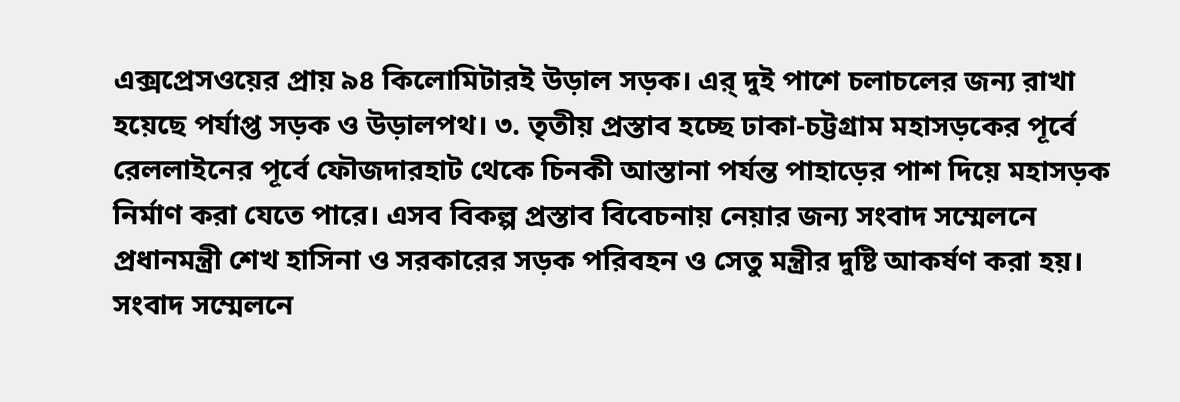এক্সপ্রেসওয়ের প্রায় ৯৪ কিলোমিটারই উড়াল সড়ক। এর্ দুই পাশে চলাচলের জন্য রাখা হয়েছে পর্যাপ্ত সড়ক ও উড়ালপথ। ৩. তৃতীয় প্রস্তাব হচ্ছে ঢাকা-চট্টগ্রাম মহাসড়কের পূর্বে রেললাইনের পূর্বে ফৌজদারহাট থেকে চিনকী আস্তানা পর্যন্ত পাহাড়ের পাশ দিয়ে মহাসড়ক নির্মাণ করা যেতে পারে। এসব বিকল্প প্রস্তাব বিবেচনায় নেয়ার জন্য সংবাদ সম্মেলনে প্রধানমন্ত্রী শেখ হাসিনা ও সরকারের সড়ক পরিবহন ও সেতু মন্ত্রীর দুষ্টি আকর্ষণ করা হয়। সংবাদ সম্মেলনে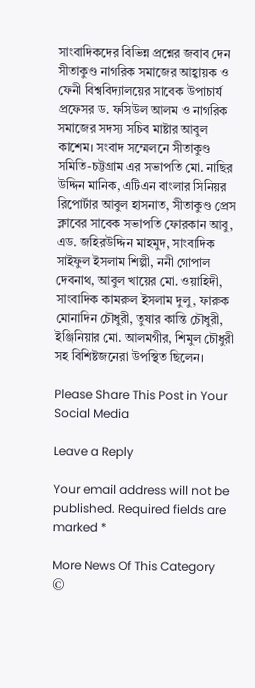সাংবাদিকদের বিভিন্ন প্রশ্নের জবাব দেন সীতাকুণ্ড নাগরিক সমাজের আহ্বায়ক ও ফেনী বিশ্ববিদ্যালয়ের সাবেক উপাচার্য প্রফেসর ড. ফসিউল আলম ও নাগরিক সমাজের সদস্য সচিব মাষ্টার আবুল কাশেম। সংবাদ সম্মেলনে সীতাকুণ্ড সমিতি-চট্টগ্রাম এর সভাপতি মো. নাছির উদ্দিন মানিক, এটিএন বাংলার সিনিয়র রিপোর্টার আবুল হাসনাত, সীতাকুণ্ড প্রেস ক্লাবের সাবেক সভাপতি ফোরকান আবু, এড. জহিরউদ্দিন মাহমুদ, সাংবাদিক সাইফুল ইসলাম শিল্পী, ননী গোপাল দেবনাথ, আবুল খায়ের মো. ওয়াহিদী, সাংবাদিক কামরুল ইসলাম দুলু, ফারুক মোনাদিন চৌধুরী, তুষার কান্তি চৌধুরী, ইঞ্জিনিয়ার মো. আলমগীর, শিমুল চৌধুরী সহ বিশিষ্টজনেরা উপস্থিত ছিলেন।

Please Share This Post in Your Social Media

Leave a Reply

Your email address will not be published. Required fields are marked *

More News Of This Category
©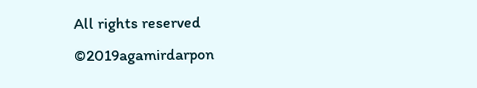All rights reserved ©2019agamirdarpon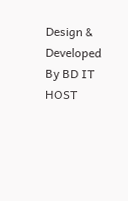Design & Developed By BD IT HOST